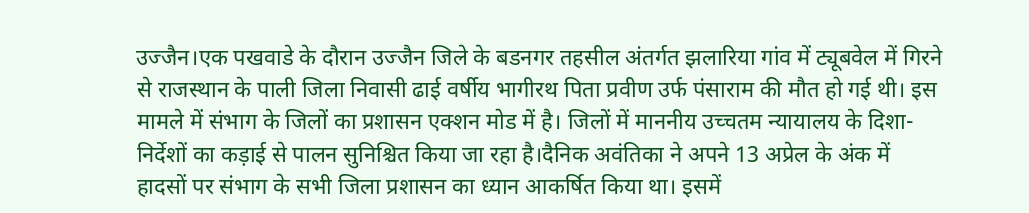उज्जैन।एक पखवाडे के दौरान उज्जैन जिले के बडनगर तहसील अंतर्गत झलारिया गांव में ट्यूबवेल में गिरने से राजस्थान के पाली जिला निवासी ढाई वर्षीय भागीरथ पिता प्रवीण उर्फ पंसाराम की मौत हो गई थी। इस मामले में संभाग के जिलों का प्रशासन एक्शन मोड में है। जिलों में माननीय उच्चतम न्यायालय के दिशा-निर्देशों का कड़ाई से पालन सुनिश्चित किया जा रहा है।दैनिक अवंतिका ने अपने 13 अप्रेल के अंक में हादसों पर संभाग के सभी जिला प्रशासन का ध्यान आकर्षित किया था। इसमें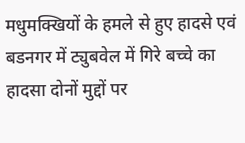मधुमक्खियों के हमले से हुए हादसे एवं बडनगर में ट्युबवेल में गिरे बच्चे का हादसा दोनों मुद्दों पर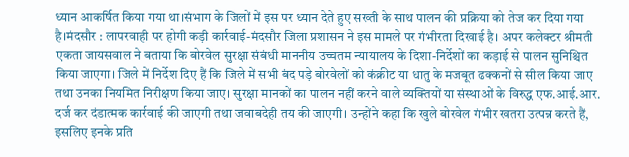ध्यान आकर्षित किया गया था।संभाग के जिलों में इस पर ध्यान देते हुए सख्ती के साथ पालन की प्रक्रिया को तेज कर दिया गया है।मंदसौर : लापरवाही पर होगी कड़ी कार्रवाई-मंदसौर जिला प्रशासन ने इस मामले पर गंभीरता दिखाई है। अपर कलेक्टर श्रीमती एकता जायसवाल ने बताया कि बोरवेल सुरक्षा संबंधी माननीय उच्चतम न्यायालय के दिशा-निर्देशों का कड़ाई से पालन सुनिश्चित किया जाएगा। जिले में निर्देश दिए हैं कि जिले में सभी बंद पड़े बोरवेलों को कंक्रीट या धातु के मजबूत ढक्कनों से सील किया जाए तथा उनका नियमित निरीक्षण किया जाए। सुरक्षा मानकों का पालन नहीं करने वाले व्यक्तियों या संस्थाओं के विरुद्ध एफ.आई.आर. दर्ज कर दंडात्मक कार्रवाई की जाएगी तथा जवाबदेही तय की जाएगी। उन्होंने कहा कि खुले बोरवेल गंभीर खतरा उत्पन्न करते हैं, इसलिए इनके प्रति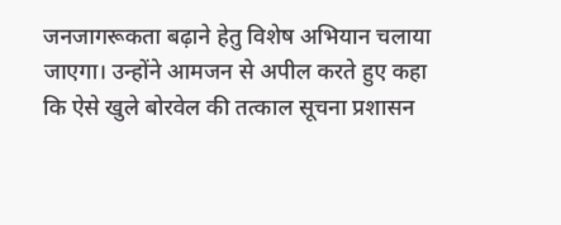जनजागरूकता बढ़ाने हेतु विशेष अभियान चलाया जाएगा। उन्होंने आमजन से अपील करते हुए कहा कि ऐसे खुले बोरवेल की तत्काल सूचना प्रशासन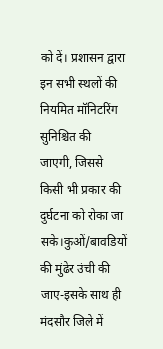को दें। प्रशासन द्वारा इन सभी स्थलों की नियमित मॉनिटरिंग सुनिश्चित की जाएगी, जिससे किसी भी प्रकार की दुर्घटना को रोका जा सके।कुओं/बावडियों की मुंढेर उंची की जाए-इसके साथ ही मंदसौर जिले में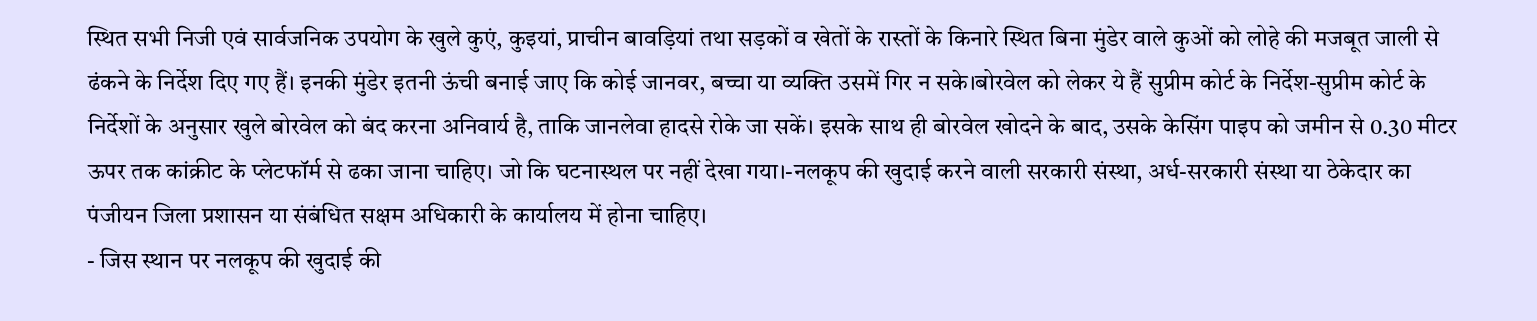स्थित सभी निजी एवं सार्वजनिक उपयोग के खुले कुएं, कुइयां, प्राचीन बावड़ियां तथा सड़कों व खेतों के रास्तों के किनारे स्थित बिना मुंडेर वाले कुओं को लोहे की मजबूत जाली से ढंकने के निर्देश दिए गए हैं। इनकी मुंडेर इतनी ऊंची बनाई जाए कि कोई जानवर, बच्चा या व्यक्ति उसमें गिर न सके।बोरवेल को लेकर ये हैं सुप्रीम कोर्ट के निर्देश-सुप्रीम कोर्ट के निर्देशों के अनुसार खुले बोरवेल को बंद करना अनिवार्य है, ताकि जानलेवा हादसे रोके जा सकें। इसके साथ ही बोरवेल खोदने के बाद, उसके केसिंग पाइप को जमीन से 0.30 मीटर ऊपर तक कांक्रीट के प्लेटफॉर्म से ढका जाना चाहिए। जो कि घटनास्थल पर नहीं देखा गया।-नलकूप की खुदाई करने वाली सरकारी संस्था, अर्ध-सरकारी संस्था या ठेकेदार का पंजीयन जिला प्रशासन या संबंधित सक्षम अधिकारी के कार्यालय में होना चाहिए।
- जिस स्थान पर नलकूप की खुदाई की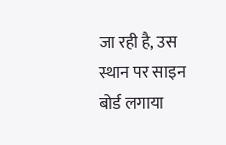जा रही है, उस स्थान पर साइन बोर्ड लगाया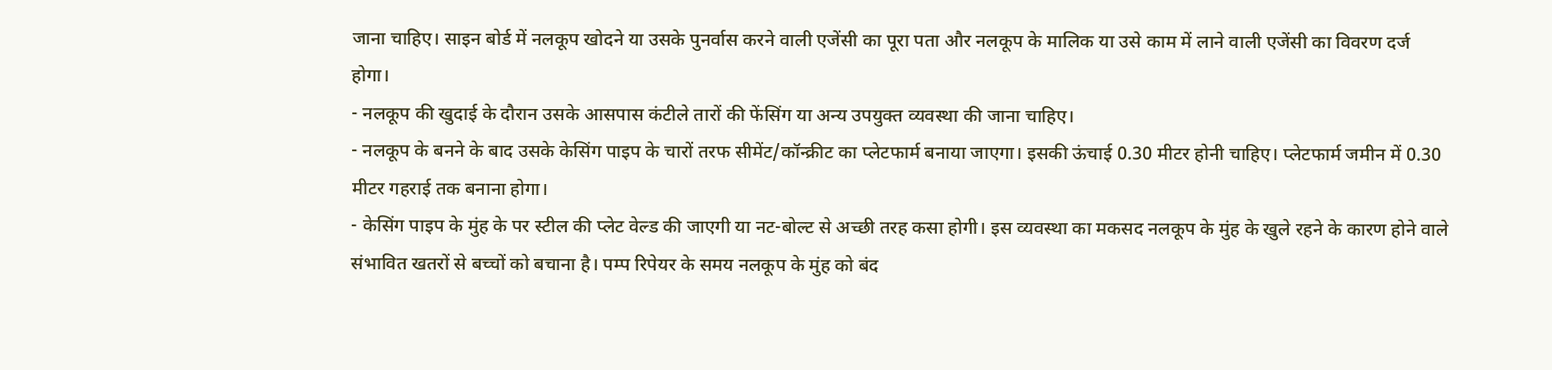जाना चाहिए। साइन बोर्ड में नलकूप खोदने या उसके पुनर्वास करने वाली एजेंसी का पूरा पता और नलकूप के मालिक या उसे काम में लाने वाली एजेंसी का विवरण दर्ज होगा।
- नलकूप की खुदाई के दौरान उसके आसपास कंटीले तारों की फेंसिंग या अन्य उपयुक्त व्यवस्था की जाना चाहिए।
- नलकूप के बनने के बाद उसके केसिंग पाइप के चारों तरफ सीमेंट/कॉन्क्रीट का प्लेटफार्म बनाया जाएगा। इसकी ऊंचाई 0.30 मीटर होनी चाहिए। प्लेटफार्म जमीन में 0.30 मीटर गहराई तक बनाना होगा।
- केसिंग पाइप के मुंह के पर स्टील की प्लेट वेल्ड की जाएगी या नट-बोल्ट से अच्छी तरह कसा होगी। इस व्यवस्था का मकसद नलकूप के मुंह के खुले रहने के कारण होने वाले संभावित खतरों से बच्चों को बचाना है। पम्प रिपेयर के समय नलकूप के मुंह को बंद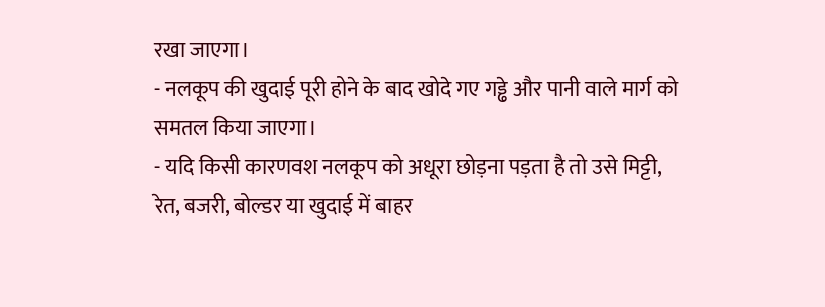रखा जाएगा।
- नलकूप की खुदाई पूरी होने के बाद खोदे गए गड्ढे और पानी वाले मार्ग को समतल किया जाएगा।
- यदि किसी कारणवश नलकूप को अधूरा छोड़ना पड़ता है तो उसे मिट्टी, रेत, बजरी, बोल्डर या खुदाई में बाहर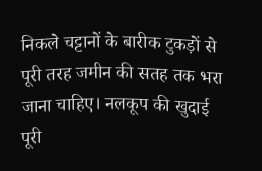निकले चट्टानों के बारीक टुकड़ों से पूरी तरह जमीन की सतह तक भरा जाना चाहिए। नलकूप की खुदाई पूरी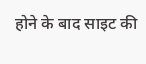होने के बाद साइट की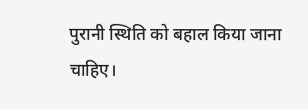पुरानी स्थिति को बहाल किया जाना चाहिए।